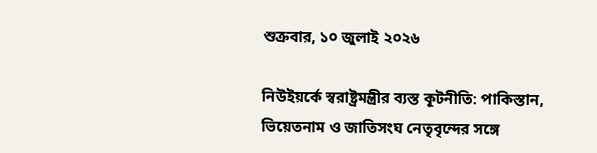শুক্রবার, ১০ জুলাই ২০২৬

নিউইয়র্কে স্বরাষ্ট্রমন্ত্রীর ব্যস্ত কূটনীতি: পাকিস্তান, ভিয়েতনাম ও জাতিসংঘ নেতৃবৃন্দের সঙ্গে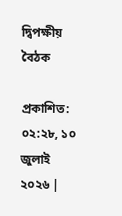দ্বিপক্ষীয় বৈঠক

প্রকাশিত: ০২:২৮, ১০ জুলাই ২০২৬ |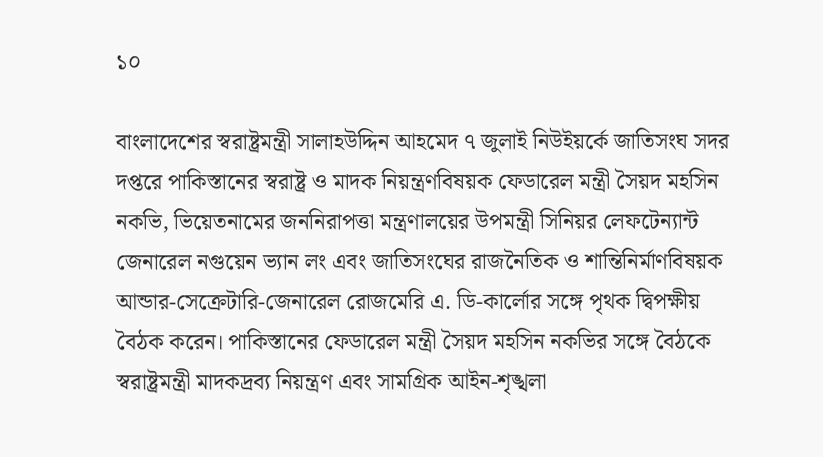১০

বাংলাদেশের স্বরাষ্ট্রমন্ত্রী সালাহউদ্দিন আহমেদ ৭ জুলাই নিউইয়র্কে জাতিসংঘ সদর দপ্তরে পাকিস্তানের স্বরাষ্ট্র ও মাদক নিয়ন্ত্রণবিষয়ক ফেডারেল মন্ত্রী সৈয়দ মহসিন নকভি, ভিয়েতনামের জননিরাপত্তা মন্ত্রণালয়ের উপমন্ত্রী সিনিয়র লেফটেন্যান্ট জেনারেল নগুয়েন ভ্যান লং এবং জাতিসংঘের রাজনৈতিক ও শান্তিনির্মাণবিষয়ক আন্ডার-সেক্রেটারি-জেনারেল রোজমেরি এ. ডি-কার্লোর সঙ্গে পৃথক দ্বিপক্ষীয় বৈঠক করেন। পাকিস্তানের ফেডারেল মন্ত্রী সৈয়দ মহসিন নকভির সঙ্গে বৈঠকে স্বরাষ্ট্রমন্ত্রী মাদকদ্রব্য নিয়ন্ত্রণ এবং সামগ্রিক আইন-শৃঙ্খলা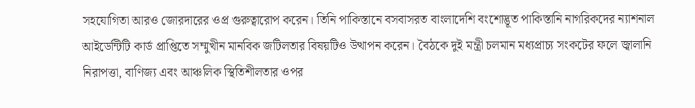সহযোগিতা আরও জোরদারের ওপ্র গুরুত্বারোপ করেন। তিনি পাকিস্তানে বসবাসরত বাংলাদেশি বংশোদ্ভূত পাকিস্তানি নাগরিকদের ন্যাশনাল আইডেন্টিটি কার্ড প্রাপ্তিতে সম্মুখীন মানবিক জটিলতার বিষয়টিও উত্থাপন করেন। বৈঠকে দুই মন্ত্রী চলমান মধ্যপ্রাচ্য সংকটের ফলে জ্বালানি নিরাপত্তা, বাণিজ্য এবং আঞ্চলিক স্থিতিশীলতার ওপর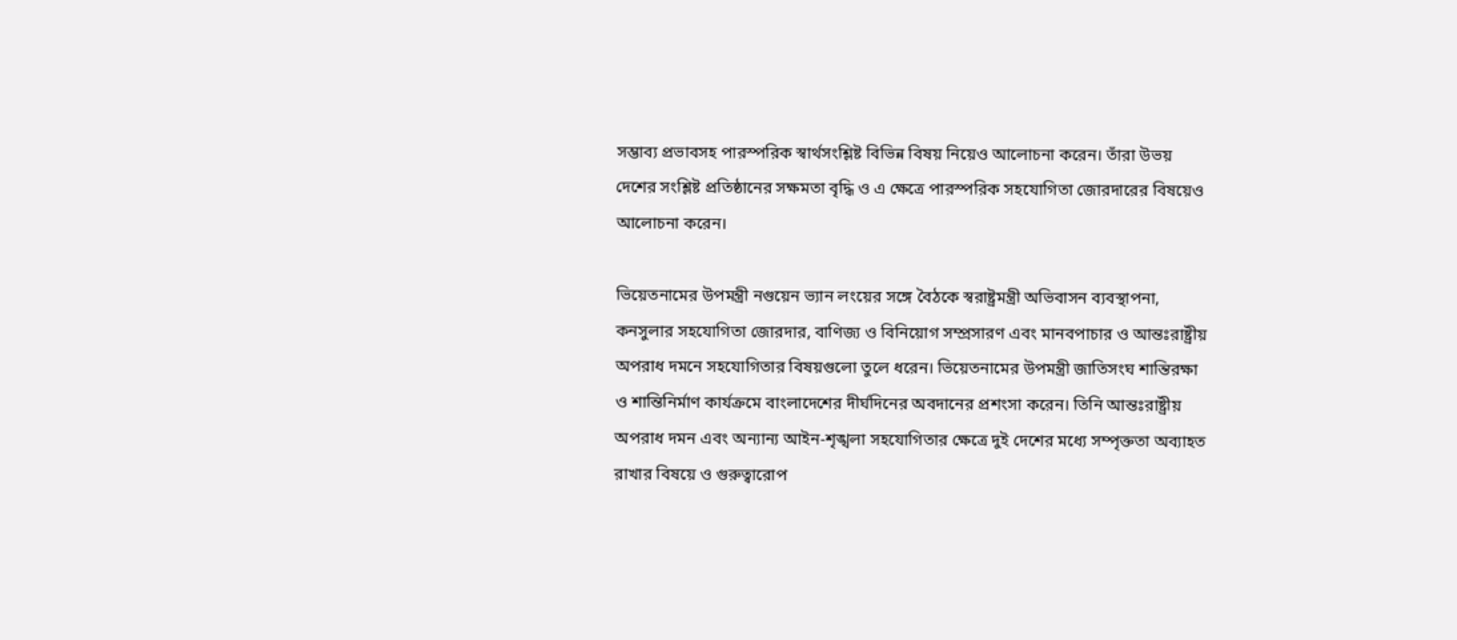সম্ভাব্য প্রভাবসহ পারস্পরিক স্বার্থসংশ্লিষ্ট বিভিন্ন বিষয় নিয়েও আলোচনা করেন। তাঁরা উভয় দেশের সংশ্লিষ্ট প্রতিষ্ঠানের সক্ষমতা বৃদ্ধি ও এ ক্ষেত্রে পারস্পরিক সহযোগিতা জোরদারের বিষয়েও আলোচনা করেন।

ভিয়েতনামের উপমন্ত্রী নগুয়েন ভ্যান লংয়ের সঙ্গে বৈঠকে স্বরাষ্ট্রমন্ত্রী অভিবাসন ব্যবস্থাপনা, কনসুলার সহযোগিতা জোরদার, বাণিজ্য ও বিনিয়োগ সম্প্রসারণ এবং মানবপাচার ও আন্তঃরাষ্ট্রীয় অপরাধ দমনে সহযোগিতার বিষয়গুলো তুলে ধরেন। ভিয়েতনামের উপমন্ত্রী জাতিসংঘ শান্তিরক্ষা ও শান্তিনির্মাণ কার্যক্রমে বাংলাদেশের দীর্ঘদিনের অবদানের প্রশংসা করেন। তিনি আন্তঃরাষ্ট্রীয় অপরাধ দমন এবং অন্যান্য আইন-শৃঙ্খলা সহযোগিতার ক্ষেত্রে দুই দেশের মধ্যে সম্পৃক্ততা অব্যাহত রাখার বিষয়ে ও গুরুত্বারোপ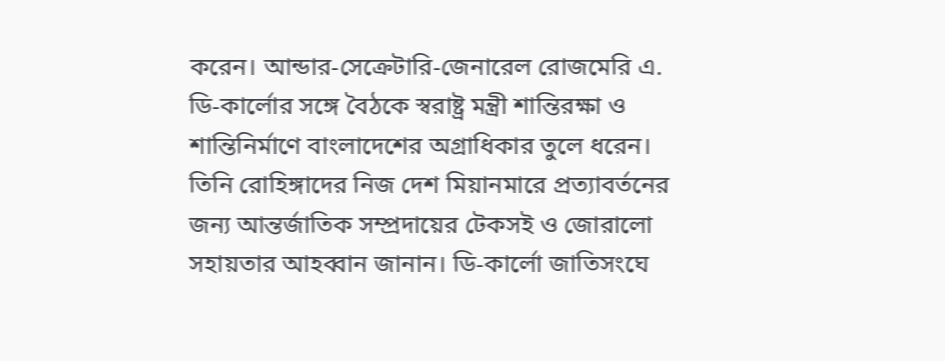করেন। আন্ডার-সেক্রেটারি-জেনারেল রোজমেরি এ. ডি-কার্লোর সঙ্গে বৈঠকে স্বরাষ্ট্র মন্ত্রী শান্তিরক্ষা ও শান্তিনির্মাণে বাংলাদেশের অগ্রাধিকার তুলে ধরেন। তিনি রোহিঙ্গাদের নিজ দেশ মিয়ানমারে প্রত্যাবর্তনের জন্য আন্তর্জাতিক সম্প্রদায়ের টেকসই ও জোরালো সহায়তার আহব্বান জানান। ডি-কার্লো জাতিসংঘে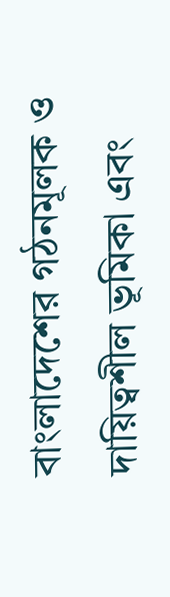বাংলাদেশের গঠনমূলক ও দায়িত্বশীল ভূমিকা এবং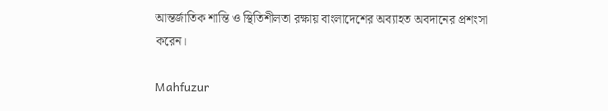আন্তর্জাতিক শান্তি ও স্থিতিশীলতা রক্ষায় বাংলাদেশের অব্যাহত অবদানের প্রশংসা করেন।

Mahfuzur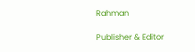Rahman

Publisher & Editor